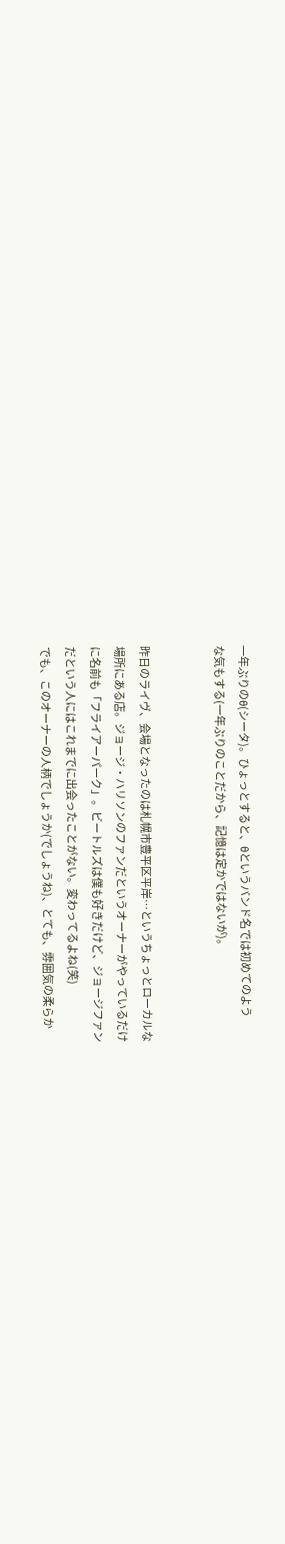一年ぶりのθ(シータ)。ひょっとすると、θというバンド名では初めてのよう
な気もする(一年ぶりのことだから、記憶は定かではないが)。


昨日のライヴ、会場となったのは札幌市豊平区平岸…というちょっとローカルな
場所にある店。ジョージ・ハリソンのファンだというオーナーがやっているだけ
に名前も「フライアーパーク」。ビートルズは僕も好きだけど、ジョージファン
だという人にはこれまでに出会ったことがない。変わってるよね(笑)
でも、このオーナーの人柄でしょうか(でしょうね)、とても、雰囲気の柔らか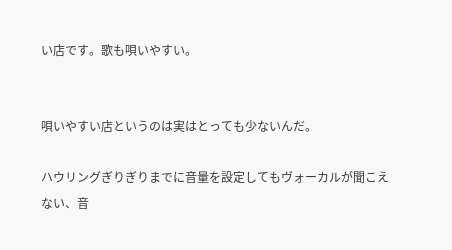い店です。歌も唄いやすい。


唄いやすい店というのは実はとっても少ないんだ。

ハウリングぎりぎりまでに音量を設定してもヴォーカルが聞こえない、音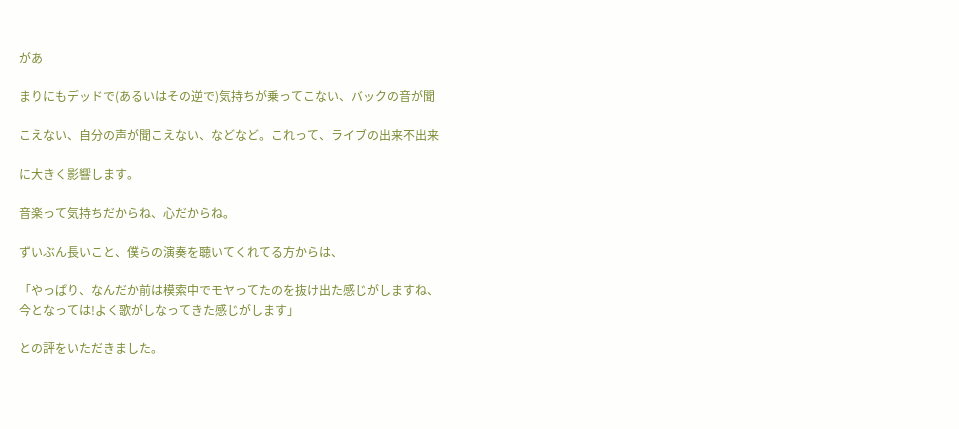があ

まりにもデッドで(あるいはその逆で)気持ちが乗ってこない、バックの音が聞

こえない、自分の声が聞こえない、などなど。これって、ライブの出来不出来

に大きく影響します。

音楽って気持ちだからね、心だからね。

ずいぶん長いこと、僕らの演奏を聴いてくれてる方からは、

「やっぱり、なんだか前は模索中でモヤってたのを抜け出た感じがしますね、
今となっては!よく歌がしなってきた感じがします」

との評をいただきました。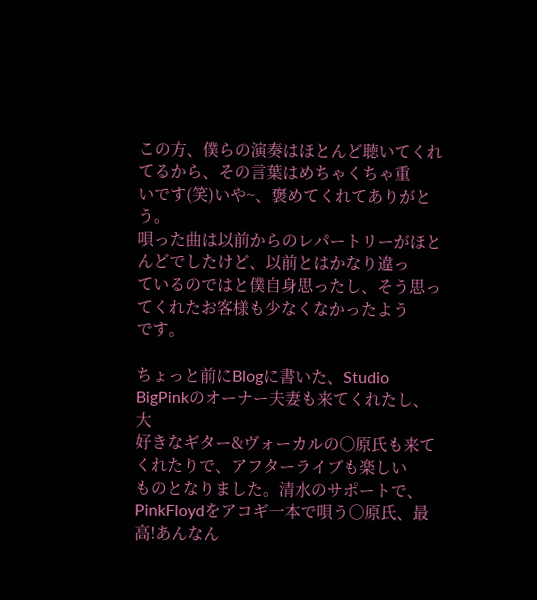この方、僕らの演奏はほとんど聴いてくれてるから、その言葉はめちゃくちゃ重
いです(笑)いや~、褒めてくれてありがとう。
唄った曲は以前からのレパートリーがほとんどでしたけど、以前とはかなり違っ
ているのではと僕自身思ったし、そう思ってくれたお客様も少なくなかったよう
です。

ちょっと前にBlogに書いた、Studio BigPinkのオーナー夫妻も来てくれたし、大
好きなギター&ヴォーカルの○原氏も来てくれたりで、アフターライブも楽しい
ものとなりました。清水のサポートで、PinkFloydをアコギ一本で唄う○原氏、最
高!あんなん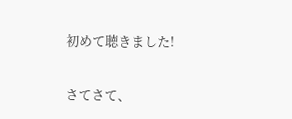初めて聴きました!


さてさて、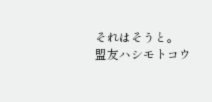それはそうと。
盟友ハシモトコウ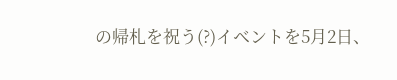の帰札を祝う(?)イベントを5月2日、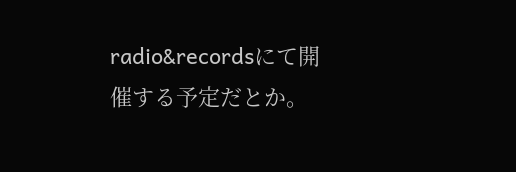radio&recordsにて開
催する予定だとか。